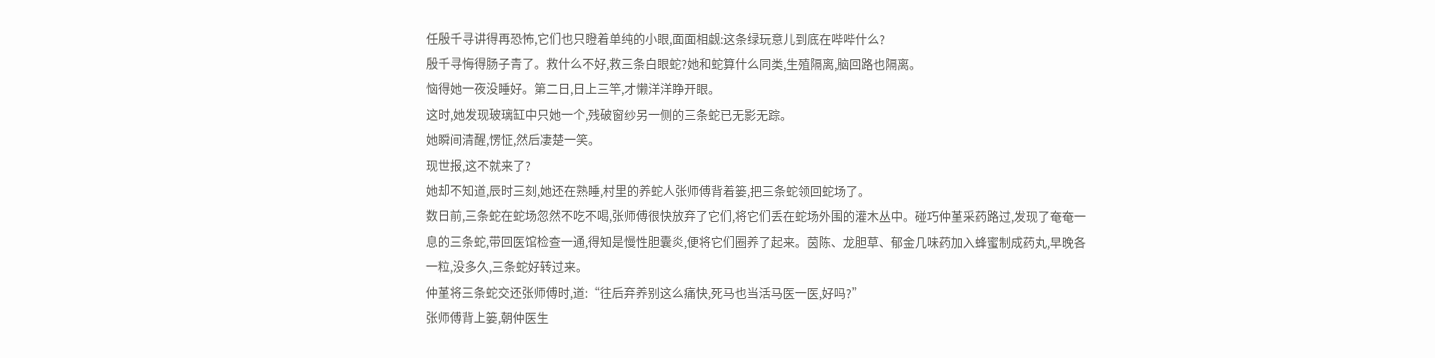任殷千寻讲得再恐怖,它们也只瞪着单纯的小眼,面面相觑:这条绿玩意儿到底在哔哔什么?
殷千寻悔得肠子青了。救什么不好,救三条白眼蛇?她和蛇算什么同类,生殖隔离,脑回路也隔离。
恼得她一夜没睡好。第二日,日上三竿,才懒洋洋睁开眼。
这时,她发现玻璃缸中只她一个,残破窗纱另一侧的三条蛇已无影无踪。
她瞬间清醒,愣怔,然后凄楚一笑。
现世报,这不就来了?
她却不知道,辰时三刻,她还在熟睡,村里的养蛇人张师傅背着篓,把三条蛇领回蛇场了。
数日前,三条蛇在蛇场忽然不吃不喝,张师傅很快放弃了它们,将它们丢在蛇场外围的灌木丛中。碰巧仲堇采药路过,发现了奄奄一息的三条蛇,带回医馆检查一通,得知是慢性胆囊炎,便将它们圈养了起来。茵陈、龙胆草、郁金几味药加入蜂蜜制成药丸,早晚各一粒,没多久,三条蛇好转过来。
仲堇将三条蛇交还张师傅时,道:“往后弃养别这么痛快,死马也当活马医一医,好吗?”
张师傅背上篓,朝仲医生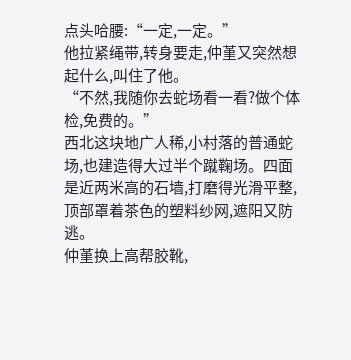点头哈腰:“一定,一定。”
他拉紧绳带,转身要走,仲堇又突然想起什么,叫住了他。
“不然,我随你去蛇场看一看?做个体检,免费的。”
西北这块地广人稀,小村落的普通蛇场,也建造得大过半个蹴鞠场。四面是近两米高的石墙,打磨得光滑平整,顶部罩着茶色的塑料纱网,遮阳又防逃。
仲堇换上高帮胶靴,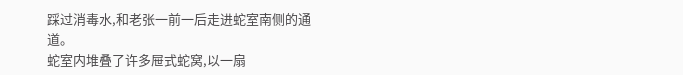踩过消毒水,和老张一前一后走进蛇室南侧的通道。
蛇室内堆叠了许多屉式蛇窝,以一扇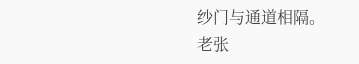纱门与通道相隔。
老张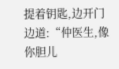提着钥匙,边开门边道:“仲医生,像你胆儿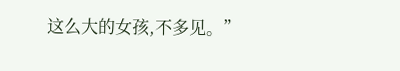这么大的女孩,不多见。”